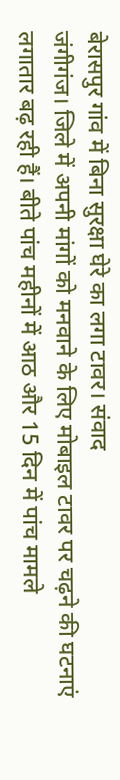बेरासपुर गांव में बिना सुरक्षा घेरे का लगा टावर। संवाद
जंगीगंज। जिले में अपनी मांगों को मनवाने के लिए मोबाइल टावर पर चढ़ने की घटनाएं लगातार बढ़ रही हैं। बीते पांच महीनों में आठ और 15 दिन में पांच मामले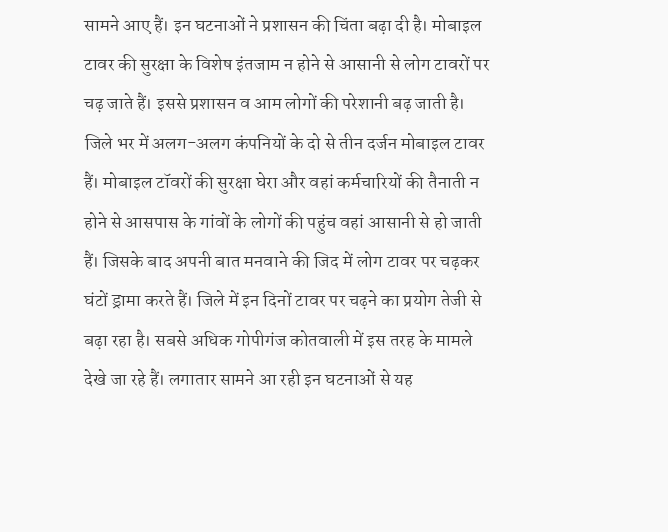सामने आए हैं। इन घटनाओं ने प्रशासन की चिंता बढ़ा दी है। मोबाइल टावर की सुरक्षा के विशेष इंतजाम न होने से आसानी से लोग टावरों पर चढ़ जाते हैं। इससे प्रशासन व आम लोगों की परेशानी बढ़ जाती है।
जिले भर में अलग-अलग कंपनियों के दो से तीन दर्जन मोबाइल टावर हैं। मोबाइल टॉवरों की सुरक्षा घेरा और वहां कर्मचारियों की तैनाती न होने से आसपास के गांवों के लोगों की पहुंच वहां आसानी से हो जाती हैं। जिसके बाद अपनी बात मनवाने की जिद में लोग टावर पर चढ़कर घंटों ड्रामा करते हैं। जिले में इन दिनों टावर पर चढ़ने का प्रयोग तेजी से बढ़ा रहा है। सबसे अधिक गोपीगंज कोतवाली में इस तरह के मामले देखे जा रहे हैं। लगातार सामने आ रही इन घटनाओं से यह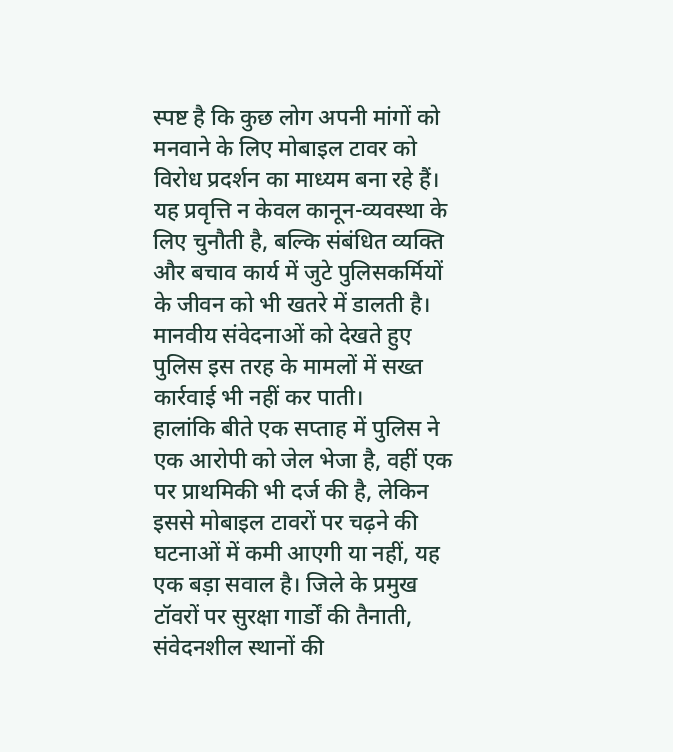स्पष्ट है कि कुछ लोग अपनी मांगों को मनवाने के लिए मोबाइल टावर को विरोध प्रदर्शन का माध्यम बना रहे हैं। यह प्रवृत्ति न केवल कानून-व्यवस्था के लिए चुनौती है, बल्कि संबंधित व्यक्ति और बचाव कार्य में जुटे पुलिसकर्मियों के जीवन को भी खतरे में डालती है। मानवीय संवेदनाओं को देखते हुए पुलिस इस तरह के मामलों में सख्त कार्रवाई भी नहीं कर पाती।
हालांकि बीते एक सप्ताह में पुलिस ने एक आरोपी को जेल भेजा है, वहीं एक पर प्राथमिकी भी दर्ज की है, लेकिन इससे मोबाइल टावरों पर चढ़ने की घटनाओं में कमी आएगी या नहीं, यह एक बड़ा सवाल है। जिले के प्रमुख टॉवरों पर सुरक्षा गार्डों की तैनाती, संवेदनशील स्थानों की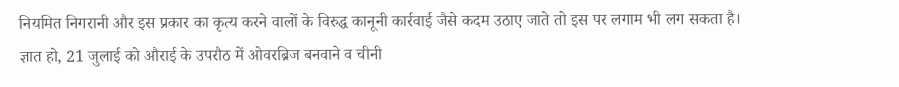नियमित निगरानी और इस प्रकार का कृत्य करने वालों के विरुद्ध कानूनी कार्रवाई जैसे कदम उठाए जाते तो इस पर लगाम भी लग सकता है।
ज्ञात हो, 21 जुलाई को औराई के उपरौठ में ओवरब्रिज बनवाने व चीनी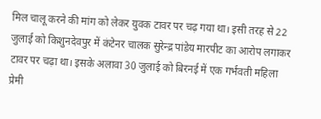मिल चालू करने की मांग को लेकर युवक टावर पर चढ़ गया था। इसी तरह से 22 जुलाई को किशुनदेवपुर में कंटेनर चालक सुरेन्द्र पांडेय मारपीट का आरोप लगाकर टावर पर चढ़ा था। इसके अलावा 30 जुलाई को बिरनई में एक गर्भवती महिला प्रेमी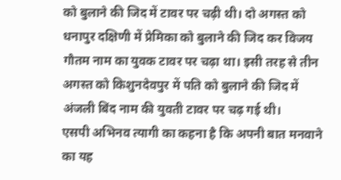को बुलाने की जिद में टावर पर चढ़ी थी। दो अगस्त को धनापुर दक्षिणी में प्रेमिका को बुलाने की जिद कर विजय गौतम नाम का युवक टावर पर चढ़ा था। इसी तरह से तीन अगस्त को किशुनदेवपुर में पति को बुलाने की जिद में अंजली बिंद नाम की युवती टावर पर चढ़ गई थी।
एसपी अभिनव त्यागी का कहना है कि अपनी बात मनवाने का यह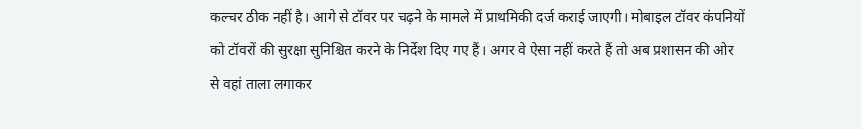कल्चर ठीक नहीं है। आगे से टॉवर पर चढ़ने के मामले में प्राथमिकी दर्ज कराई जाएगी। मोबाइल टॉवर कंपनियों को टॉवरों की सुरक्षा सुनिश्चित करने के निर्देश दिए गए हैं। अगर वे ऐसा नहीं करते हैं तो अब प्रशासन की ओर से वहां ताला लगाकर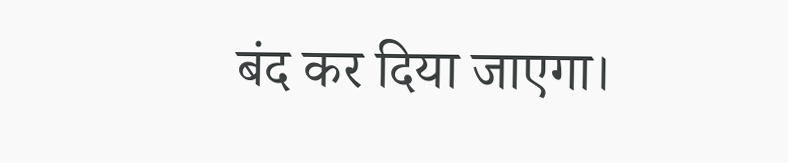बंद कर दिया जाएगा।